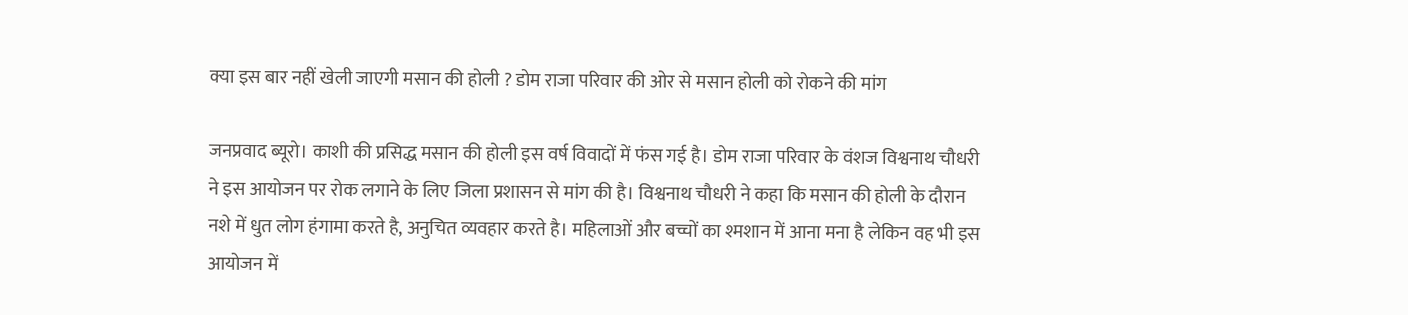क्या इस बार नहीं खेली जाएगी मसान की होली ? डोम राजा परिवार की ओर से मसान होली को रोकने की मांग

जनप्रवाद ब्यूरो। काशी की प्रसिद्ध मसान की होली इस वर्ष विवादों में फंस गई है। डोम राजा परिवार के वंशज विश्वनाथ चौधरी ने इस आयोजन पर रोक लगाने के लिए जिला प्रशासन से मांग की है। विश्वनाथ चौधरी ने कहा कि मसान की होली के दौरान नशे में धुत लोग हंगामा करते है, अनुचित व्यवहार करते है। महिलाओं और बच्चों का श्मशान में आना मना है लेकिन वह भी इस आयोजन में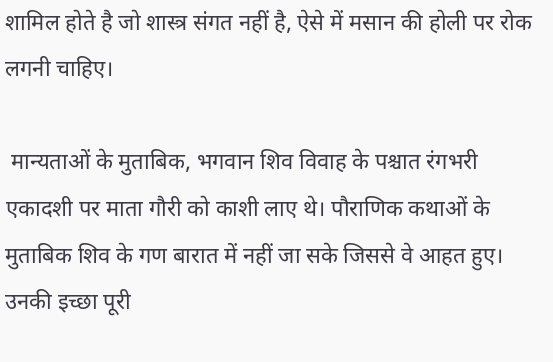शामिल होते है जो शास्त्र संगत नहीं है, ऐसे में मसान की होली पर रोक लगनी चाहिए।

 मान्यताओं के मुताबिक, भगवान शिव विवाह के पश्चात रंगभरी एकादशी पर माता गौरी को काशी लाए थे। पौराणिक कथाओं के मुताबिक शिव के गण बारात में नहीं जा सके जिससे वे आहत हुए। उनकी इच्छा पूरी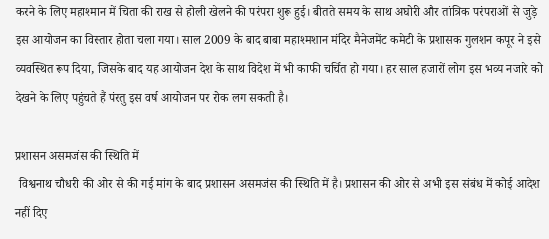करने के लिए महाश्मान में चिता की राख से होली खेलने की परंपरा शुरू हुई। बीतते समय के साथ अघोरी और तांत्रिक परंपराओं से जुड़े इस आयोजन का विस्तार होता चला गया। साल 2009 के बाद बाबा महाश्मशान मंदिर मैनेजमेंट कमेटी के प्रशासक गुलशन कपूर ने इसे व्यवस्थित रूप दिया, जिसके बाद यह आयोजन देश के साथ विदेश में भी काफी चर्चित हो गया। हर साल हजारों लोग इस भव्य नजारे को देखने के लिए पहुंचते हैं पंरतु इस वर्ष आयोजन पर रोक लग सकती है।

प्रशासन असमजंस की स्थिति में
 विश्वनाथ चौधरी की ओर से की गई मांग के बाद प्रशासन असमजंस की स्थिति में है। प्रशासन की ओर से अभी इस संबंध में कोई आदेश नहीं दिए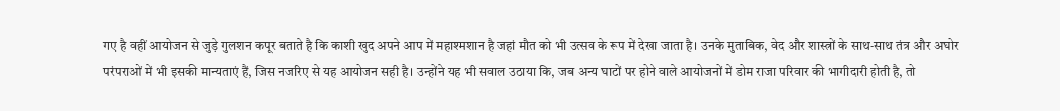गए है वहीं आयोजन से जुड़े गुलशन कपूर बताते है कि काशी खुद अपने आप में महाश्मशान है जहां मौत को भी उत्सव के रूप में देखा जाता है। उनके मुताबिक, वेद और शास्त्रों के साथ-साथ तंत्र और अघोर परंपराओं में भी इसकी मान्यताएं हैं, जिस नजरिए से यह आयोजन सही है। उन्होंने यह भी सवाल उठाया कि, जब अन्य घाटों पर होने वाले आयोजनों में डोम राजा परिवार की भागीदारी होती है, तो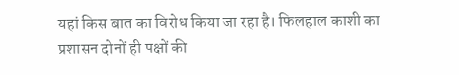यहां किस बात का विरोध किया जा रहा है। फिलहाल काशी का प्रशासन दोनों ही पक्षों की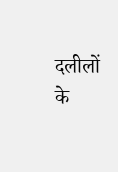दलीलों के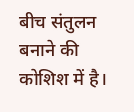बीच संतुलन बनाने की कोशिश में है।